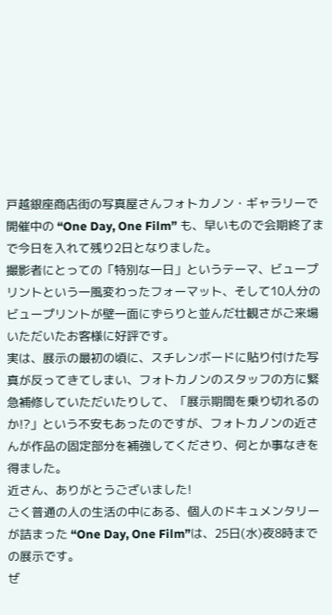戸越銀座商店街の写真屋さんフォトカノン・ギャラリーで開催中の “One Day, One Film” も、早いもので会期終了まで今日を入れて残り2日となりました。
撮影者にとっての「特別な一日」というテーマ、ビュープリントという一風変わったフォーマット、そして10人分のビュープリントが壁一面にずらりと並んだ壮観さがご来場いただいたお客様に好評です。
実は、展示の最初の頃に、スチレンボードに貼り付けた写真が反ってきてしまい、フォトカノンのスタッフの方に緊急補修していただいたりして、「展示期間を乗り切れるのか!?」という不安もあったのですが、フォトカノンの近さんが作品の固定部分を補強してくださり、何とか事なきを得ました。
近さん、ありがとうございました!
ごく普通の人の生活の中にある、個人のドキュメンタリーが詰まった “One Day, One Film”は、25日(水)夜8時までの展示です。
ぜ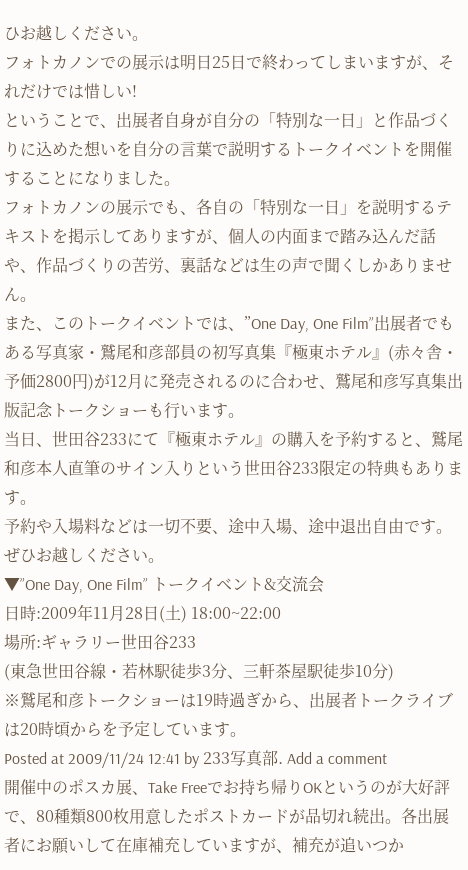ひお越しください。
フォトカノンでの展示は明日25日で終わってしまいますが、それだけでは惜しい!
ということで、出展者自身が自分の「特別な一日」と作品づくりに込めた想いを自分の言葉で説明するトークイベントを開催することになりました。
フォトカノンの展示でも、各自の「特別な一日」を説明するテキストを掲示してありますが、個人の内面まで踏み込んだ話や、作品づくりの苦労、裏話などは生の声で聞くしかありません。
また、このトークイベントでは、”One Day, One Film”出展者でもある写真家・鷲尾和彦部員の初写真集『極東ホテル』(赤々舎・予価2800円)が12月に発売されるのに合わせ、鷲尾和彦写真集出版記念トークショーも行います。
当日、世田谷233にて『極東ホテル』の購入を予約すると、鷲尾和彦本人直筆のサイン入りという世田谷233限定の特典もあります。
予約や入場料などは一切不要、途中入場、途中退出自由です。ぜひお越しください。
▼”One Day, One Film” トークイベント&交流会
日時:2009年11月28日(土) 18:00~22:00
場所:ギャラリー世田谷233
(東急世田谷線・若林駅徒歩3分、三軒茶屋駅徒歩10分)
※鷲尾和彦トークショーは19時過ぎから、出展者トークライブは20時頃からを予定しています。
Posted at 2009/11/24 12:41 by 233写真部. Add a comment
開催中のポスカ展、Take Freeでお持ち帰りOKというのが大好評で、80種類800枚用意したポストカードが品切れ続出。各出展者にお願いして在庫補充していますが、補充が追いつか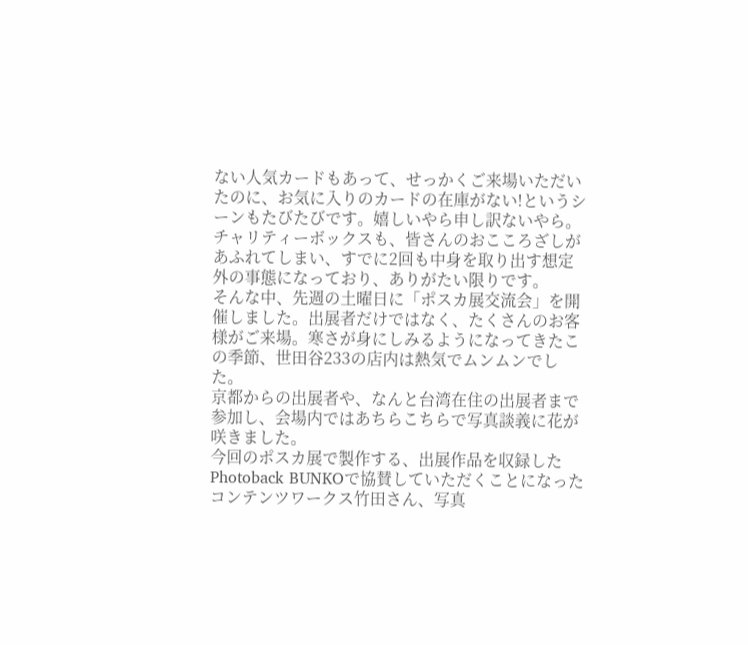ない人気カードもあって、せっかくご来場いただいたのに、お気に入りのカードの在庫がない!というシーンもたびたびです。嬉しいやら申し訳ないやら。
チャリティーボックスも、皆さんのおこころざしがあふれてしまい、すでに2回も中身を取り出す想定外の事態になっており、ありがたい限りです。
そんな中、先週の土曜日に「ポスカ展交流会」を開催しました。出展者だけではなく、たくさんのお客様がご来場。寒さが身にしみるようになってきたこの季節、世田谷233の店内は熱気でムンムンでした。
京都からの出展者や、なんと台湾在住の出展者まで参加し、会場内ではあちらこちらで写真談義に花が咲きました。
今回のポスカ展で製作する、出展作品を収録したPhotoback BUNKOで協賛していただくことになったコンテンツワークス竹田さん、写真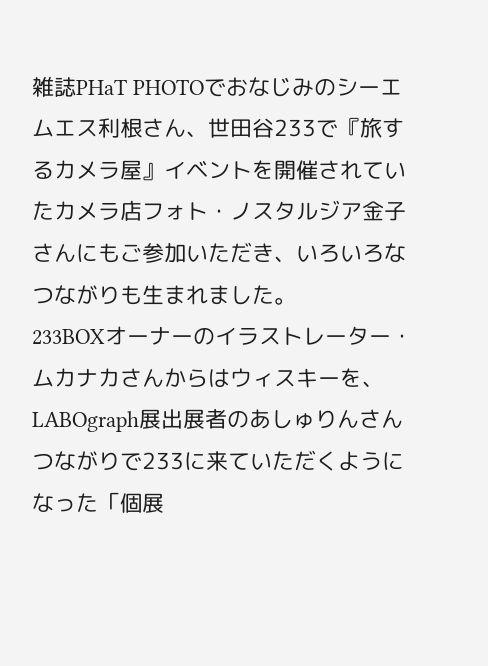雑誌PHaT PHOTOでおなじみのシーエムエス利根さん、世田谷233で『旅するカメラ屋』イベントを開催されていたカメラ店フォト・ノスタルジア金子さんにもご参加いただき、いろいろなつながりも生まれました。
233BOXオーナーのイラストレーター・ムカナカさんからはウィスキーを、LABOgraph展出展者のあしゅりんさんつながりで233に来ていただくようになった「個展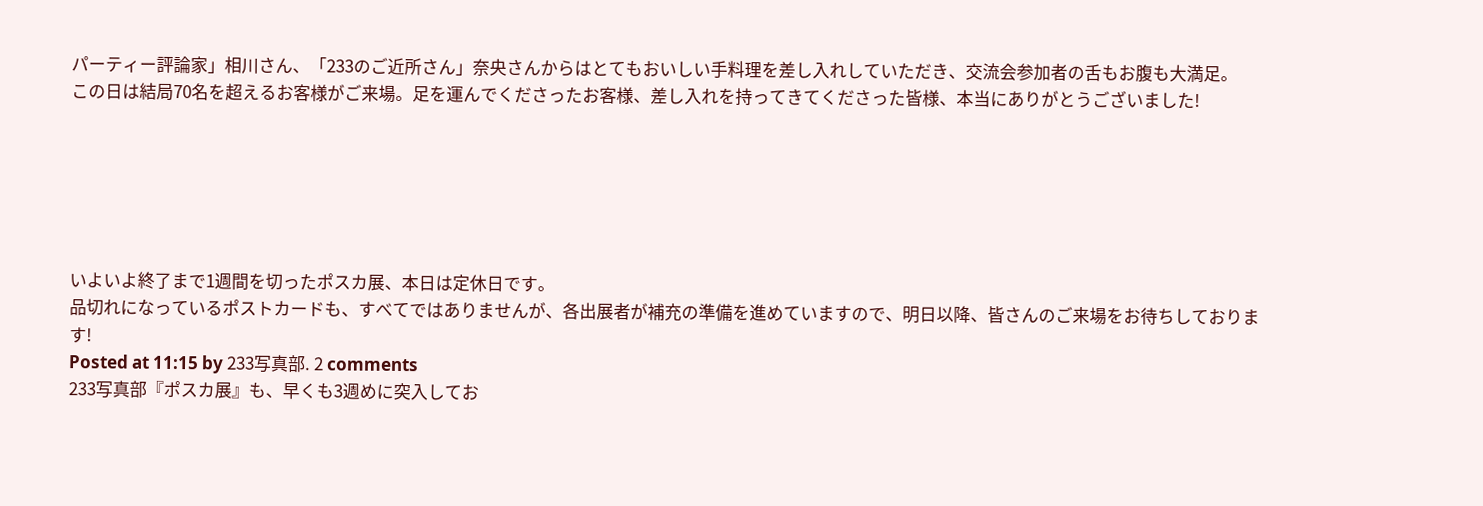パーティー評論家」相川さん、「233のご近所さん」奈央さんからはとてもおいしい手料理を差し入れしていただき、交流会参加者の舌もお腹も大満足。
この日は結局70名を超えるお客様がご来場。足を運んでくださったお客様、差し入れを持ってきてくださった皆様、本当にありがとうございました!






いよいよ終了まで1週間を切ったポスカ展、本日は定休日です。
品切れになっているポストカードも、すべてではありませんが、各出展者が補充の準備を進めていますので、明日以降、皆さんのご来場をお待ちしております!
Posted at 11:15 by 233写真部. 2 comments
233写真部『ポスカ展』も、早くも3週めに突入してお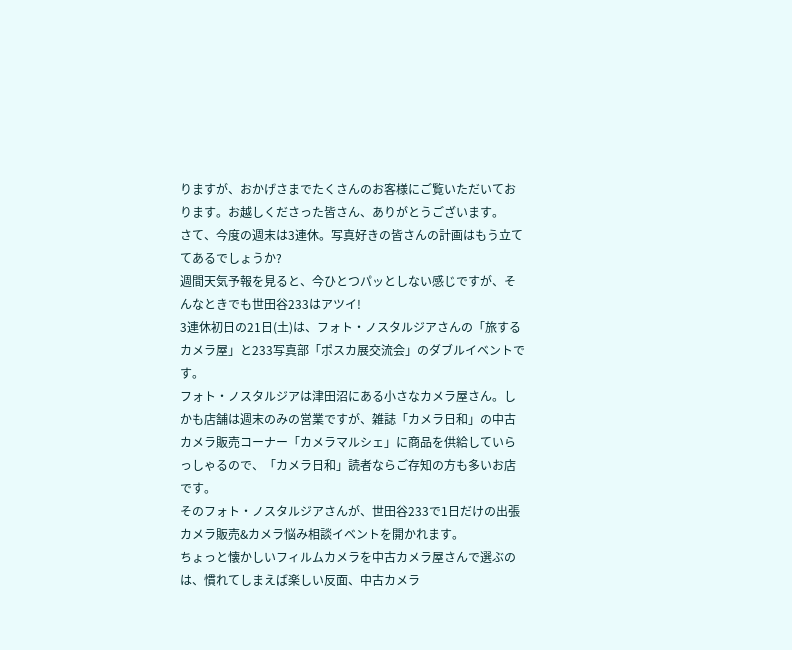りますが、おかげさまでたくさんのお客様にご覧いただいております。お越しくださった皆さん、ありがとうございます。
さて、今度の週末は3連休。写真好きの皆さんの計画はもう立ててあるでしょうか?
週間天気予報を見ると、今ひとつパッとしない感じですが、そんなときでも世田谷233はアツイ!
3連休初日の21日(土)は、フォト・ノスタルジアさんの「旅するカメラ屋」と233写真部「ポスカ展交流会」のダブルイベントです。
フォト・ノスタルジアは津田沼にある小さなカメラ屋さん。しかも店舗は週末のみの営業ですが、雑誌「カメラ日和」の中古カメラ販売コーナー「カメラマルシェ」に商品を供給していらっしゃるので、「カメラ日和」読者ならご存知の方も多いお店です。
そのフォト・ノスタルジアさんが、世田谷233で1日だけの出張カメラ販売&カメラ悩み相談イベントを開かれます。
ちょっと懐かしいフィルムカメラを中古カメラ屋さんで選ぶのは、慣れてしまえば楽しい反面、中古カメラ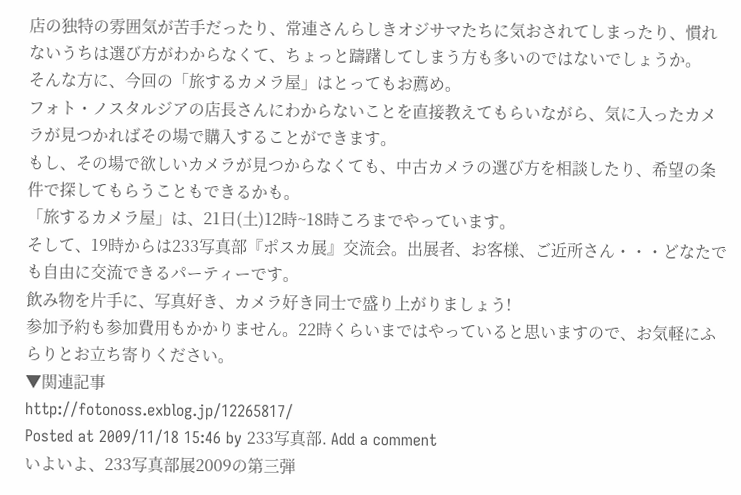店の独特の雰囲気が苦手だったり、常連さんらしきオジサマたちに気おされてしまったり、慣れないうちは選び方がわからなくて、ちょっと躊躇してしまう方も多いのではないでしょうか。
そんな方に、今回の「旅するカメラ屋」はとってもお薦め。
フォト・ノスタルジアの店長さんにわからないことを直接教えてもらいながら、気に入ったカメラが見つかればその場で購入することができます。
もし、その場で欲しいカメラが見つからなくても、中古カメラの選び方を相談したり、希望の条件で探してもらうこともできるかも。
「旅するカメラ屋」は、21日(土)12時~18時ころまでやっています。
そして、19時からは233写真部『ポスカ展』交流会。出展者、お客様、ご近所さん・・・どなたでも自由に交流できるパーティーです。
飲み物を片手に、写真好き、カメラ好き同士で盛り上がりましょう!
参加予約も参加費用もかかりません。22時くらいまではやっていると思いますので、お気軽にふらりとお立ち寄りください。
▼関連記事
http://fotonoss.exblog.jp/12265817/
Posted at 2009/11/18 15:46 by 233写真部. Add a comment
いよいよ、233写真部展2009の第三弾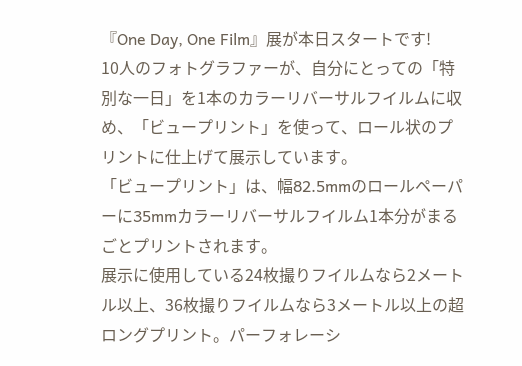『One Day, One Film』展が本日スタートです!
10人のフォトグラファーが、自分にとっての「特別な一日」を1本のカラーリバーサルフイルムに収め、「ビュープリント」を使って、ロール状のプリントに仕上げて展示しています。
「ビュープリント」は、幅82.5mmのロールペーパーに35mmカラーリバーサルフイルム1本分がまるごとプリントされます。
展示に使用している24枚撮りフイルムなら2メートル以上、36枚撮りフイルムなら3メートル以上の超ロングプリント。パーフォレーシ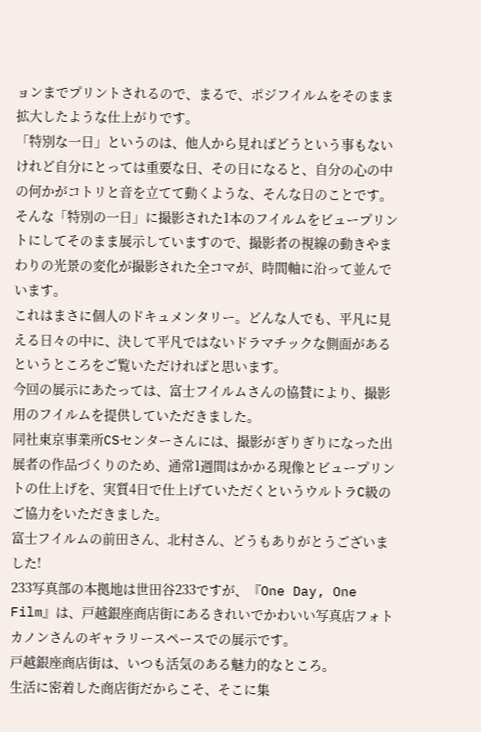ョンまでプリントされるので、まるで、ポジフイルムをそのまま拡大したような仕上がりです。
「特別な一日」というのは、他人から見ればどうという事もないけれど自分にとっては重要な日、その日になると、自分の心の中の何かがコトリと音を立てて動くような、そんな日のことです。
そんな「特別の一日」に撮影された1本のフイルムをビュープリントにしてそのまま展示していますので、撮影者の視線の動きやまわりの光景の変化が撮影された全コマが、時間軸に沿って並んでいます。
これはまさに個人のドキュメンタリー。どんな人でも、平凡に見える日々の中に、決して平凡ではないドラマチックな側面があるというところをご覧いただければと思います。
今回の展示にあたっては、富士フイルムさんの協賛により、撮影用のフイルムを提供していただきました。
同社東京事業所CSセンターさんには、撮影がぎりぎりになった出展者の作品づくりのため、通常1週間はかかる現像とビュープリントの仕上げを、実質4日で仕上げていただくというウルトラC級のご協力をいただきました。
富士フイルムの前田さん、北村さん、どうもありがとうございました!
233写真部の本拠地は世田谷233ですが、『One Day, One Film』は、戸越銀座商店街にあるきれいでかわいい写真店フォトカノンさんのギャラリースペースでの展示です。
戸越銀座商店街は、いつも活気のある魅力的なところ。
生活に密着した商店街だからこそ、そこに集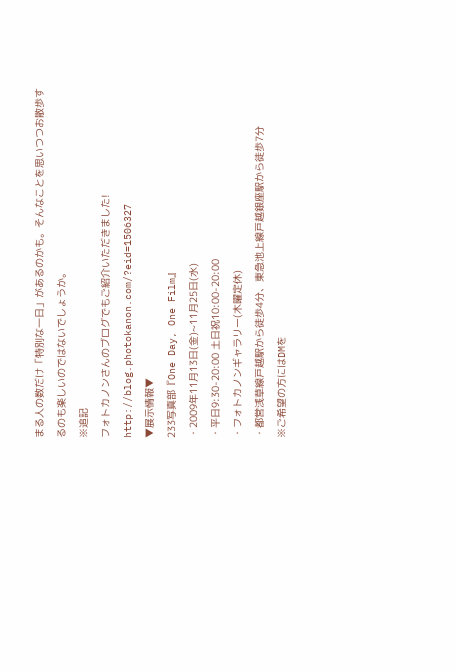まる人の数だけ「特別な一日」があるのかも。そんなことを思いつつお散歩するのも楽しいのではないでしょうか。
※追記
フォトカノンさんのブログでもご紹介いただきました!
http://blog.photokanon.com/?eid=1506327
▼展示情報▼
233写真部『One Day, One Film』
・2009年11月13日(金)~11月25日(水)
・平日9:30-20:00 土日祝10:00-20:00
・フォトカノンギャラリー(木曜定休)
・都営浅草線戸越駅から徒歩4分、東急池上線戸越銀座駅から徒歩7分
※ご希望の方にはDMを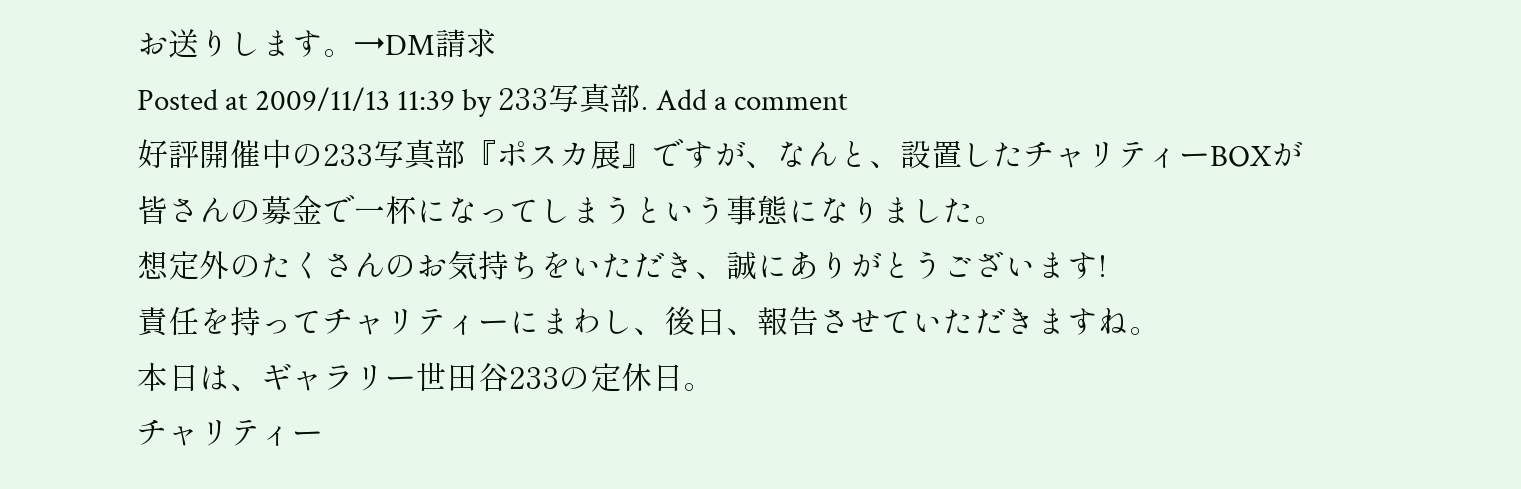お送りします。→DM請求
Posted at 2009/11/13 11:39 by 233写真部. Add a comment
好評開催中の233写真部『ポスカ展』ですが、なんと、設置したチャリティーBOXが皆さんの募金で一杯になってしまうという事態になりました。
想定外のたくさんのお気持ちをいただき、誠にありがとうございます!
責任を持ってチャリティーにまわし、後日、報告させていただきますね。
本日は、ギャラリー世田谷233の定休日。
チャリティー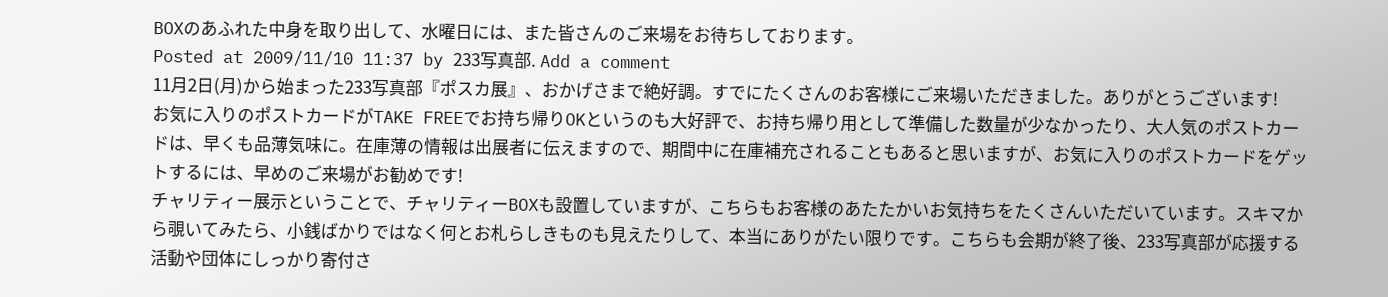BOXのあふれた中身を取り出して、水曜日には、また皆さんのご来場をお待ちしております。
Posted at 2009/11/10 11:37 by 233写真部. Add a comment
11月2日(月)から始まった233写真部『ポスカ展』、おかげさまで絶好調。すでにたくさんのお客様にご来場いただきました。ありがとうございます!
お気に入りのポストカードがTAKE FREEでお持ち帰りOKというのも大好評で、お持ち帰り用として準備した数量が少なかったり、大人気のポストカードは、早くも品薄気味に。在庫薄の情報は出展者に伝えますので、期間中に在庫補充されることもあると思いますが、お気に入りのポストカードをゲットするには、早めのご来場がお勧めです!
チャリティー展示ということで、チャリティーBOXも設置していますが、こちらもお客様のあたたかいお気持ちをたくさんいただいています。スキマから覗いてみたら、小銭ばかりではなく何とお札らしきものも見えたりして、本当にありがたい限りです。こちらも会期が終了後、233写真部が応援する活動や団体にしっかり寄付さ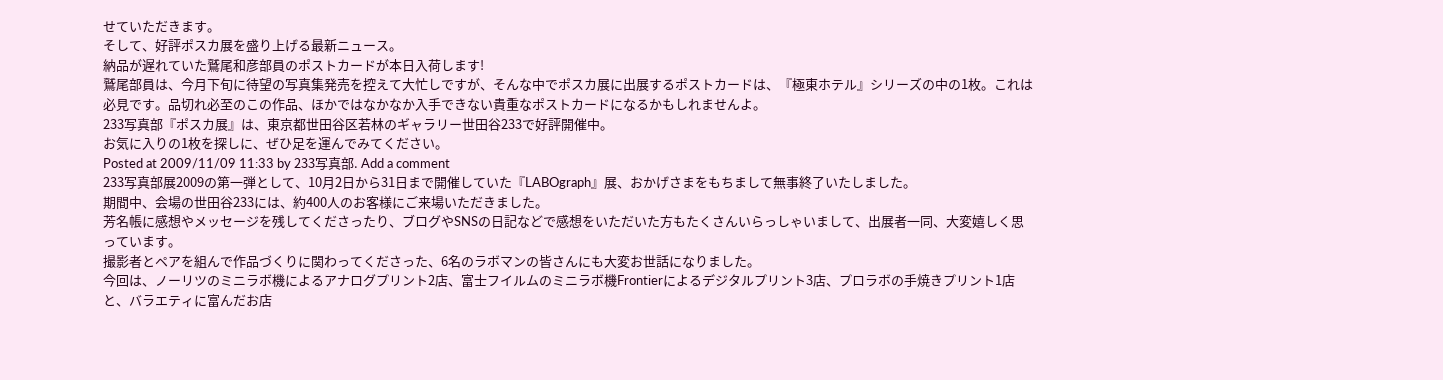せていただきます。
そして、好評ポスカ展を盛り上げる最新ニュース。
納品が遅れていた鷲尾和彦部員のポストカードが本日入荷します!
鷲尾部員は、今月下旬に待望の写真集発売を控えて大忙しですが、そんな中でポスカ展に出展するポストカードは、『極東ホテル』シリーズの中の1枚。これは必見です。品切れ必至のこの作品、ほかではなかなか入手できない貴重なポストカードになるかもしれませんよ。
233写真部『ポスカ展』は、東京都世田谷区若林のギャラリー世田谷233で好評開催中。
お気に入りの1枚を探しに、ぜひ足を運んでみてください。
Posted at 2009/11/09 11:33 by 233写真部. Add a comment
233写真部展2009の第一弾として、10月2日から31日まで開催していた『LABOgraph』展、おかげさまをもちまして無事終了いたしました。
期間中、会場の世田谷233には、約400人のお客様にご来場いただきました。
芳名帳に感想やメッセージを残してくださったり、ブログやSNSの日記などで感想をいただいた方もたくさんいらっしゃいまして、出展者一同、大変嬉しく思っています。
撮影者とペアを組んで作品づくりに関わってくださった、6名のラボマンの皆さんにも大変お世話になりました。
今回は、ノーリツのミニラボ機によるアナログプリント2店、富士フイルムのミニラボ機Frontierによるデジタルプリント3店、プロラボの手焼きプリント1店と、バラエティに富んだお店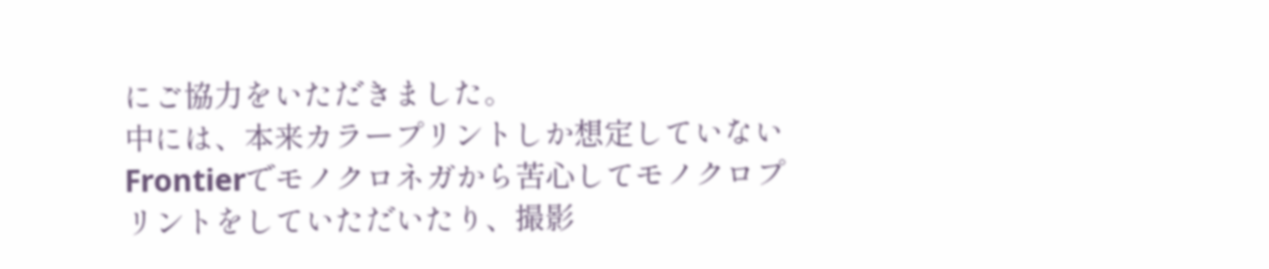にご協力をいただきました。
中には、本来カラープリントしか想定していないFrontierでモノクロネガから苦心してモノクロプリントをしていただいたり、撮影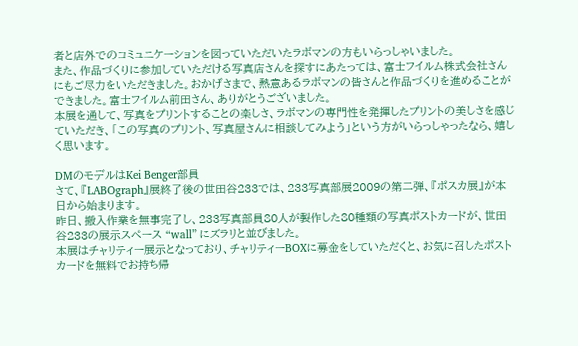者と店外でのコミュニケーションを図っていただいたラボマンの方もいらっしゃいました。
また、作品づくりに参加していただける写真店さんを探すにあたっては、富士フイルム株式会社さんにもご尽力をいただきました。おかげさまで、熱意あるラボマンの皆さんと作品づくりを進めることができました。富士フイルム前田さん、ありがとうございました。
本展を通して、写真をプリントすることの楽しさ、ラボマンの専門性を発揮したプリントの美しさを感じていただき、「この写真のプリント、写真屋さんに相談してみよう」という方がいらっしゃったなら、嬉しく思います。

DMのモデルはKei Benger部員
さて、『LABOgraph』展終了後の世田谷233では、233写真部展2009の第二弾、『ポスカ展』が本日から始まります。
昨日、搬入作業を無事完了し、233写真部員80人が製作した80種類の写真ポストカードが、世田谷233の展示スペース “wall” にズラリと並びました。
本展はチャリティー展示となっており、チャリティーBOXに募金をしていただくと、お気に召したポストカードを無料でお持ち帰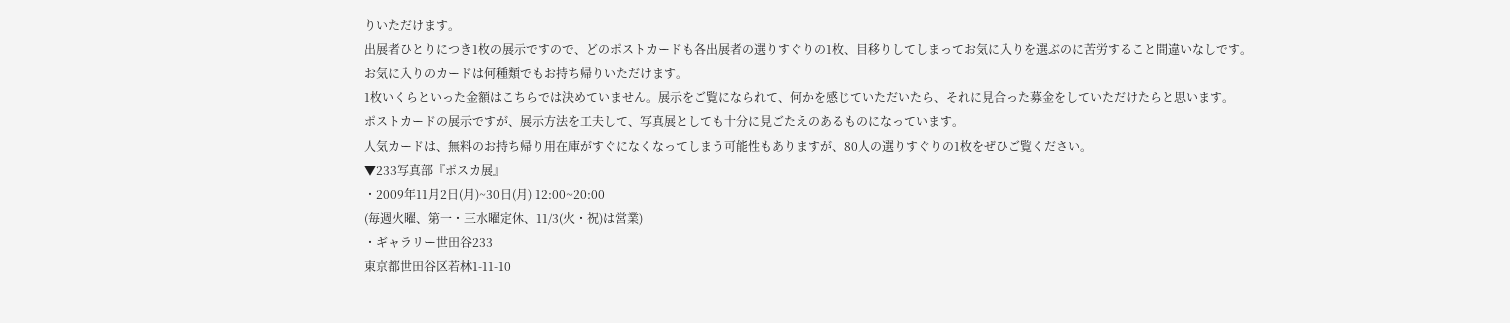りいただけます。
出展者ひとりにつき1枚の展示ですので、どのポストカードも各出展者の選りすぐりの1枚、目移りしてしまってお気に入りを選ぶのに苦労すること間違いなしです。
お気に入りのカードは何種類でもお持ち帰りいただけます。
1枚いくらといった金額はこちらでは決めていません。展示をご覧になられて、何かを感じていただいたら、それに見合った募金をしていただけたらと思います。
ポストカードの展示ですが、展示方法を工夫して、写真展としても十分に見ごたえのあるものになっています。
人気カードは、無料のお持ち帰り用在庫がすぐになくなってしまう可能性もありますが、80人の選りすぐりの1枚をぜひご覧ください。
▼233写真部『ポスカ展』
・2009年11月2日(月)~30日(月) 12:00~20:00
(毎週火曜、第一・三水曜定休、11/3(火・祝)は営業)
・ギャラリー世田谷233
東京都世田谷区若林1-11-10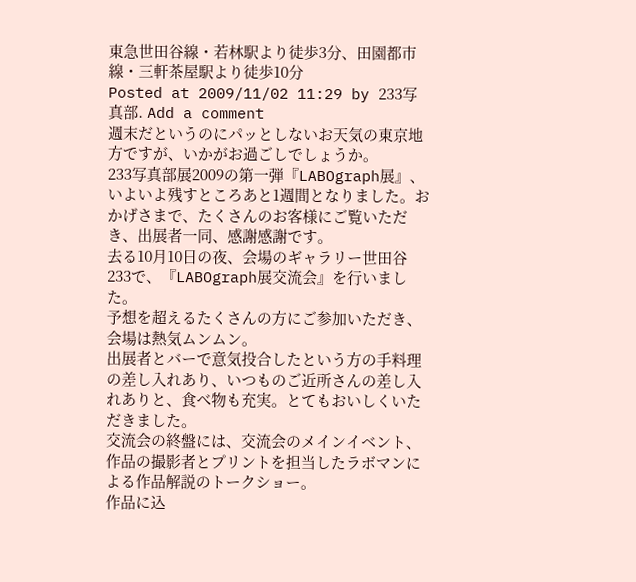東急世田谷線・若林駅より徒歩3分、田園都市線・三軒茶屋駅より徒歩10分
Posted at 2009/11/02 11:29 by 233写真部. Add a comment
週末だというのにパッとしないお天気の東京地方ですが、いかがお過ごしでしょうか。
233写真部展2009の第一弾『LABOgraph展』、いよいよ残すところあと1週間となりました。おかげさまで、たくさんのお客様にご覧いただき、出展者一同、感謝感謝です。
去る10月10日の夜、会場のギャラリー世田谷233で、『LABOgraph展交流会』を行いました。
予想を超えるたくさんの方にご参加いただき、会場は熱気ムンムン。
出展者とバーで意気投合したという方の手料理の差し入れあり、いつものご近所さんの差し入れありと、食べ物も充実。とてもおいしくいただきました。
交流会の終盤には、交流会のメインイベント、作品の撮影者とプリントを担当したラボマンによる作品解説のトークショー。
作品に込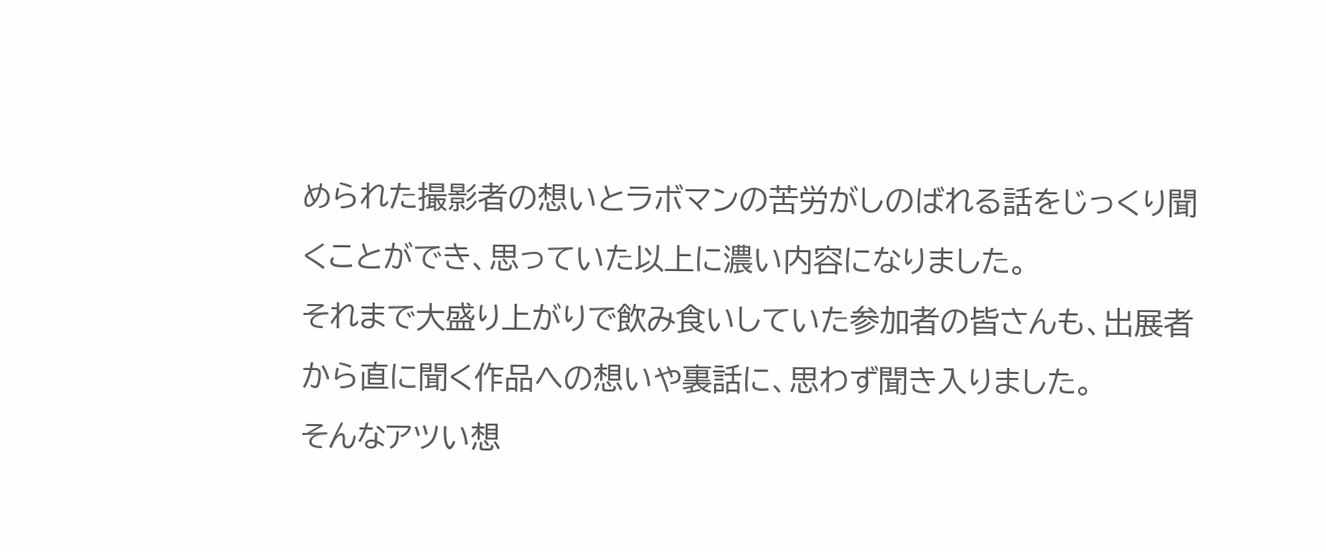められた撮影者の想いとラボマンの苦労がしのばれる話をじっくり聞くことができ、思っていた以上に濃い内容になりました。
それまで大盛り上がりで飲み食いしていた参加者の皆さんも、出展者から直に聞く作品への想いや裏話に、思わず聞き入りました。
そんなアツい想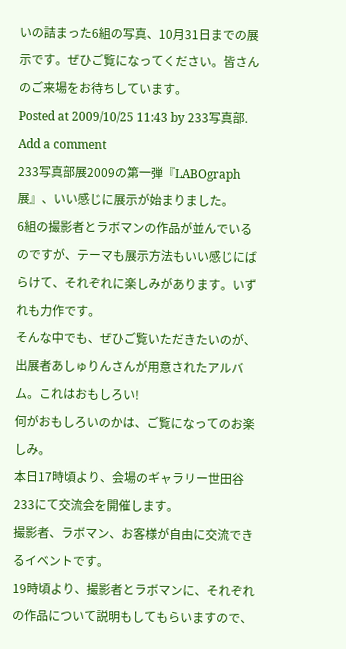いの詰まった6組の写真、10月31日までの展示です。ぜひご覧になってください。皆さんのご来場をお待ちしています。
Posted at 2009/10/25 11:43 by 233写真部. Add a comment
233写真部展2009の第一弾『LABOgraph展』、いい感じに展示が始まりました。
6組の撮影者とラボマンの作品が並んでいるのですが、テーマも展示方法もいい感じにばらけて、それぞれに楽しみがあります。いずれも力作です。
そんな中でも、ぜひご覧いただきたいのが、出展者あしゅりんさんが用意されたアルバム。これはおもしろい!
何がおもしろいのかは、ご覧になってのお楽しみ。
本日17時頃より、会場のギャラリー世田谷233にて交流会を開催します。
撮影者、ラボマン、お客様が自由に交流できるイベントです。
19時頃より、撮影者とラボマンに、それぞれの作品について説明もしてもらいますので、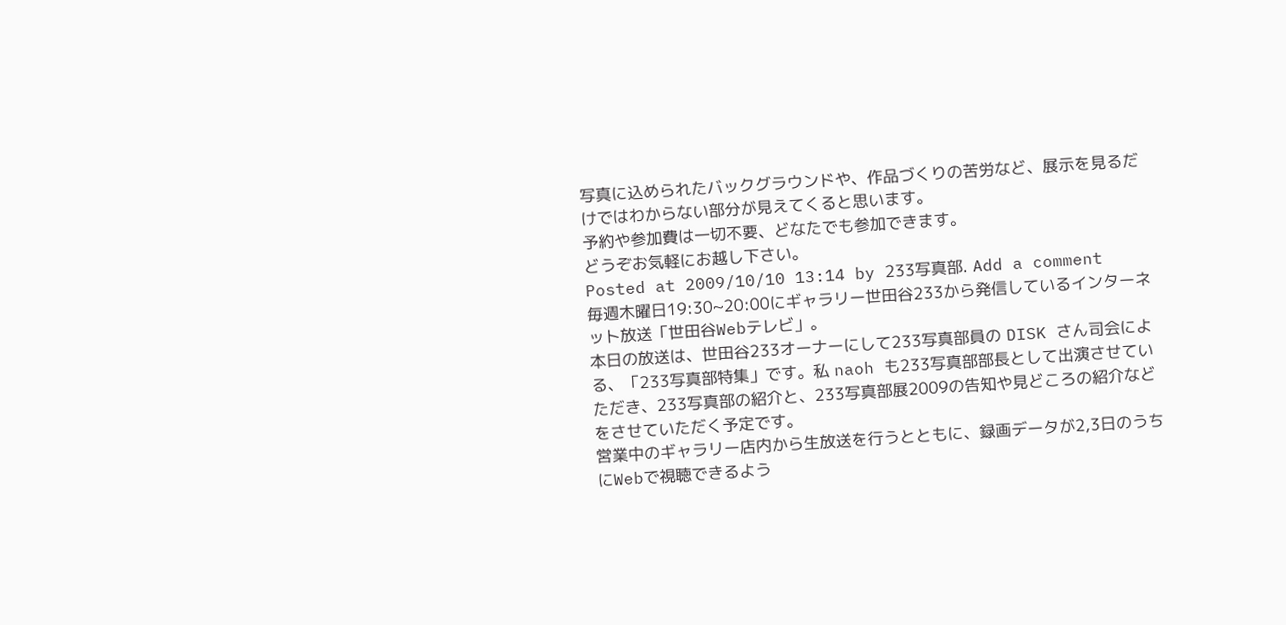写真に込められたバックグラウンドや、作品づくりの苦労など、展示を見るだけではわからない部分が見えてくると思います。
予約や参加費は一切不要、どなたでも参加できます。
どうぞお気軽にお越し下さい。
Posted at 2009/10/10 13:14 by 233写真部. Add a comment
毎週木曜日19:30~20:00にギャラリー世田谷233から発信しているインターネット放送「世田谷Webテレビ」。
本日の放送は、世田谷233オーナーにして233写真部員の DISK さん司会による、「233写真部特集」です。私 naoh も233写真部部長として出演させていただき、233写真部の紹介と、233写真部展2009の告知や見どころの紹介などをさせていただく予定です。
営業中のギャラリー店内から生放送を行うとともに、録画データが2,3日のうちにWebで視聴できるよう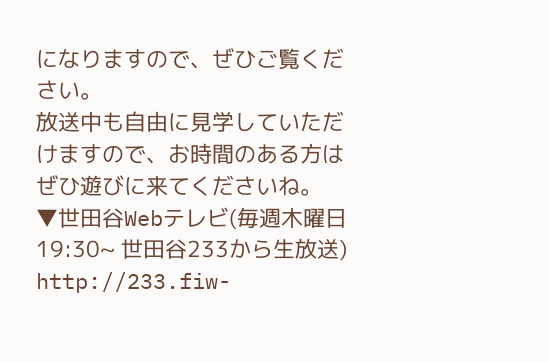になりますので、ぜひご覧ください。
放送中も自由に見学していただけますので、お時間のある方はぜひ遊びに来てくださいね。
▼世田谷Webテレビ(毎週木曜日19:30~ 世田谷233から生放送)
http://233.fiw-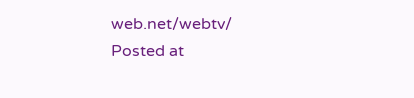web.net/webtv/
Posted at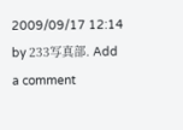2009/09/17 12:14 by 233写真部. Add a comment